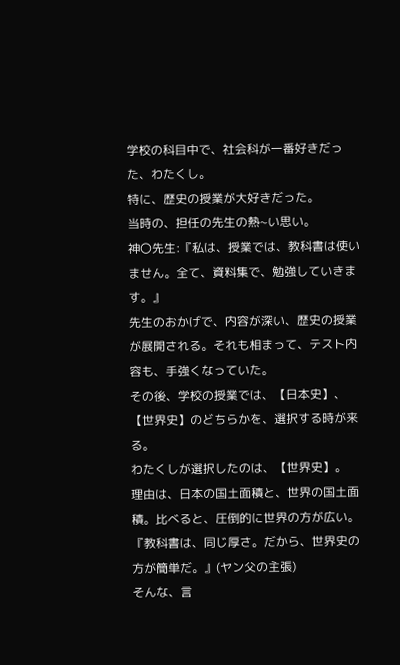学校の科目中で、社会科が一番好きだった、わたくし。
特に、歴史の授業が大好きだった。
当時の、担任の先生の熱~い思い。
神〇先生:『私は、授業では、教科書は使いません。全て、資料集で、勉強していきます。』
先生のおかげで、内容が深い、歴史の授業が展開される。それも相まって、テスト内容も、手強くなっていた。
その後、学校の授業では、【日本史】、【世界史】のどちらかを、選択する時が来る。
わたくしが選択したのは、【世界史】。
理由は、日本の国土面積と、世界の国土面積。比べると、圧倒的に世界の方が広い。
『教科書は、同じ厚さ。だから、世界史の方が簡単だ。』(ヤン父の主張)
そんな、言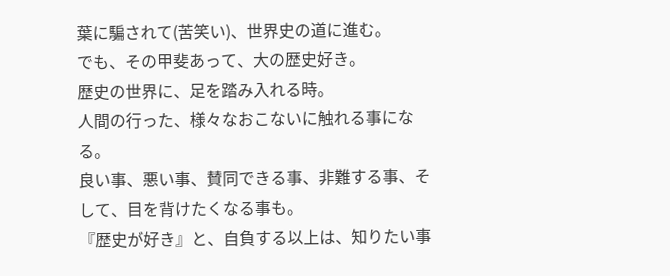葉に騙されて(苦笑い)、世界史の道に進む。
でも、その甲斐あって、大の歴史好き。
歴史の世界に、足を踏み入れる時。
人間の行った、様々なおこないに触れる事になる。
良い事、悪い事、賛同できる事、非難する事、そして、目を背けたくなる事も。
『歴史が好き』と、自負する以上は、知りたい事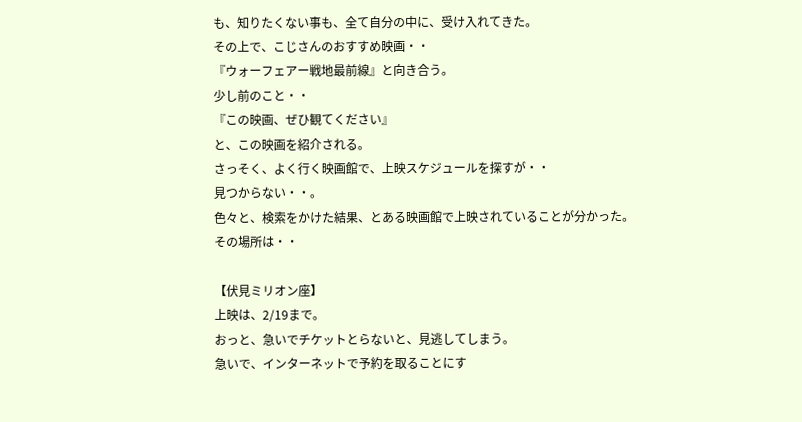も、知りたくない事も、全て自分の中に、受け入れてきた。
その上で、こじさんのおすすめ映画・・
『ウォーフェアー戦地最前線』と向き合う。
少し前のこと・・
『この映画、ぜひ観てください』
と、この映画を紹介される。
さっそく、よく行く映画館で、上映スケジュールを探すが・・
見つからない・・。
色々と、検索をかけた結果、とある映画館で上映されていることが分かった。
その場所は・・

【伏見ミリオン座】
上映は、2/19まで。
おっと、急いでチケットとらないと、見逃してしまう。
急いで、インターネットで予約を取ることにす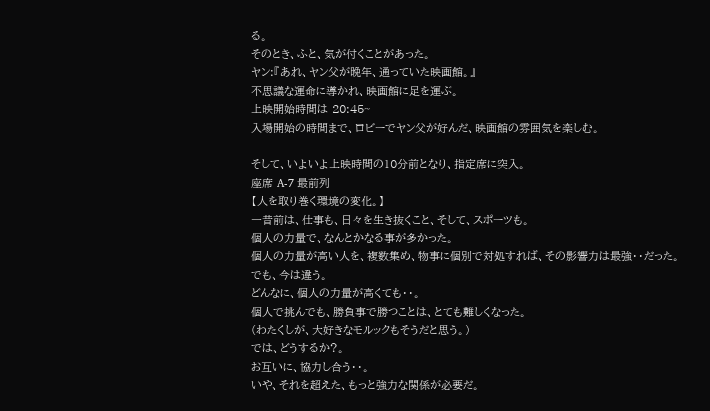る。
そのとき、ふと、気が付くことがあった。
ヤン:『あれ、ヤン父が晩年、通っていた映画館。』
不思議な運命に導かれ、映画館に足を運ぶ。
上映開始時間は 20:45~
入場開始の時間まで、ロビーでヤン父が好んだ、映画館の雰囲気を楽しむ。

そして、いよいよ上映時間の10分前となり、指定席に突入。
座席 A-7 最前列
【人を取り巻く環境の変化。】
一昔前は、仕事も、日々を生き抜くこと、そして、スポーツも。
個人の力量で、なんとかなる事が多かった。
個人の力量が高い人を、複数集め、物事に個別で対処すれば、その影響力は最強・・だった。
でも、今は違う。
どんなに、個人の力量が高くても・・。
個人で挑んでも、勝負事で勝つことは、とても難しくなった。
(わたくしが、大好きなモルックもそうだと思う。)
では、どうするか?。
お互いに、協力し合う・・。
いや、それを超えた、もっと強力な関係が必要だ。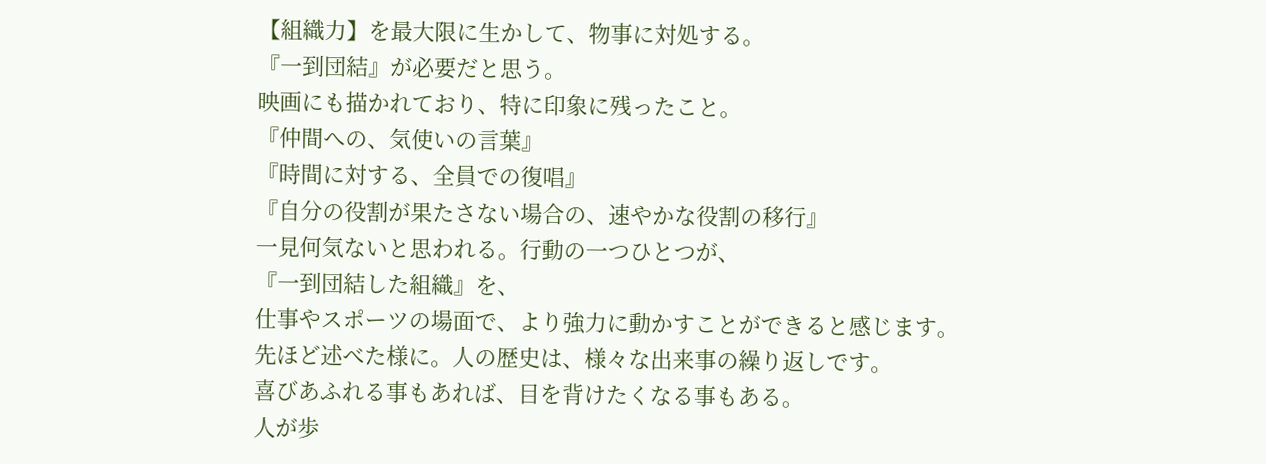【組織力】を最大限に生かして、物事に対処する。
『一到団結』が必要だと思う。
映画にも描かれており、特に印象に残ったこと。
『仲間への、気使いの言葉』
『時間に対する、全員での復唱』
『自分の役割が果たさない場合の、速やかな役割の移行』
一見何気ないと思われる。行動の一つひとつが、
『一到団結した組織』を、
仕事やスポーツの場面で、より強力に動かすことができると感じます。
先ほど述べた様に。人の歴史は、様々な出来事の繰り返しです。
喜びあふれる事もあれば、目を背けたくなる事もある。
人が歩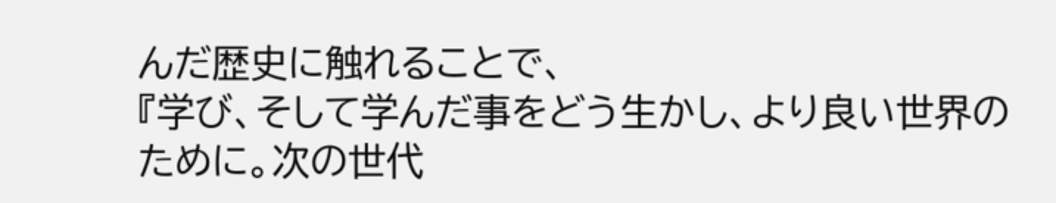んだ歴史に触れることで、
『学び、そして学んだ事をどう生かし、より良い世界のために。次の世代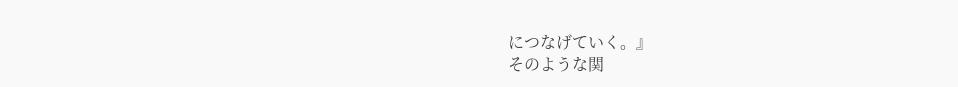につなげていく。』
そのような関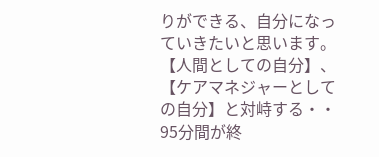りができる、自分になっていきたいと思います。
【人間としての自分】、【ケアマネジャーとしての自分】と対峙する・・
95分間が終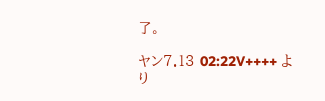了。

ヤン7.13 02:22V++++ より